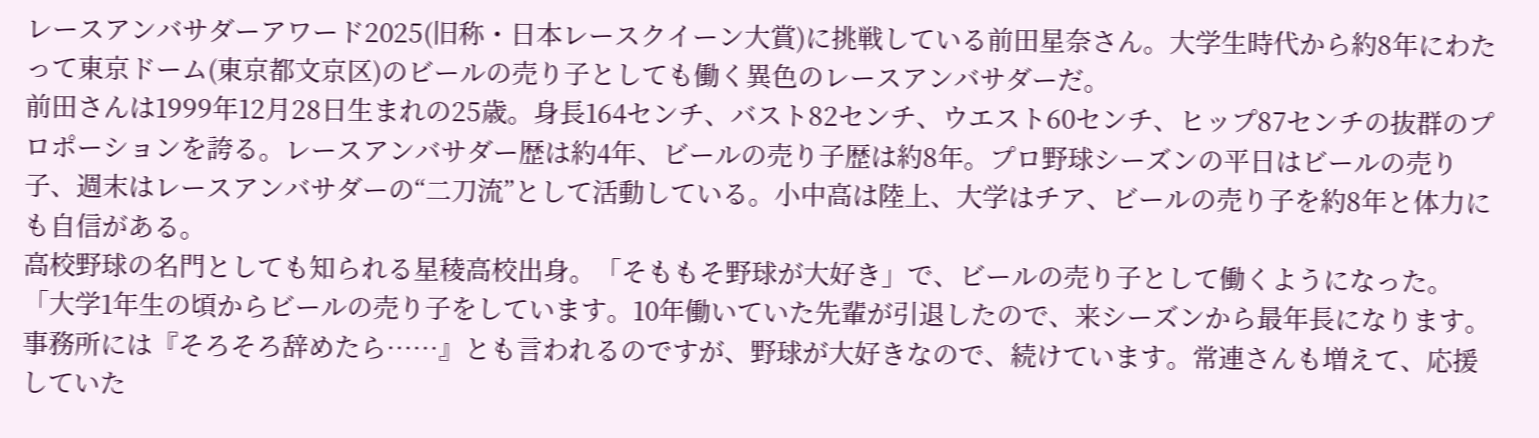レースアンバサダーアワード2025(旧称・日本レースクイーン大賞)に挑戦している前田星奈さん。大学生時代から約8年にわたって東京ドーム(東京都文京区)のビールの売り子としても働く異色のレースアンバサダーだ。
前田さんは1999年12月28日生まれの25歳。身長164センチ、バスト82センチ、ウエスト60センチ、ヒップ87センチの抜群のプロポーションを誇る。レースアンバサダー歴は約4年、ビールの売り子歴は約8年。プロ野球シーズンの平日はビールの売り子、週末はレースアンバサダーの“二刀流”として活動している。小中高は陸上、大学はチア、ビールの売り子を約8年と体力にも自信がある。
高校野球の名門としても知られる星稜高校出身。「そももそ野球が大好き」で、ビールの売り子として働くようになった。
「大学1年生の頃からビールの売り子をしています。10年働いていた先輩が引退したので、来シーズンから最年長になります。事務所には『そろそろ辞めたら……』とも言われるのですが、野球が大好きなので、続けています。常連さんも増えて、応援していた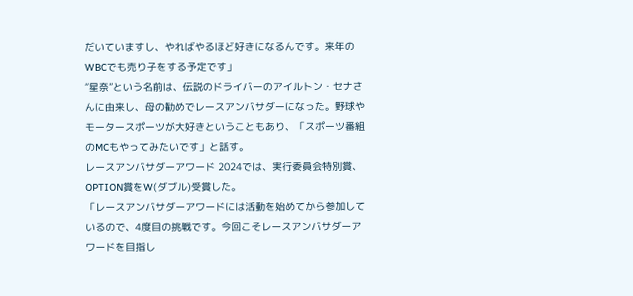だいていますし、やればやるほど好きになるんです。来年のWBCでも売り子をする予定です」
“星奈”という名前は、伝説のドライバーのアイルトン・セナさんに由来し、母の勧めでレースアンバサダーになった。野球やモータースポーツが大好きということもあり、「スポーツ番組のMCもやってみたいです」と話す。
レースアンバサダーアワード 2024では、実行委員会特別賞、OPTION賞をW(ダブル)受賞した。
「レースアンバサダーアワードには活動を始めてから参加しているので、4度目の挑戦です。今回こそレースアンバサダーアワードを目指し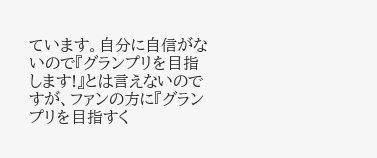ています。自分に自信がないので『グランプリを目指します!』とは言えないのですが、ファンの方に『グランプリを目指すく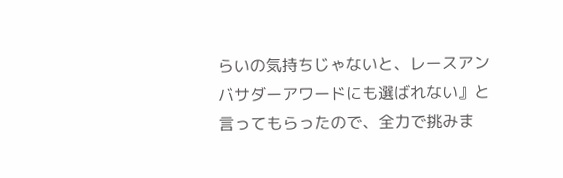らいの気持ちじゃないと、レースアンバサダーアワードにも選ばれない』と言ってもらったので、全力で挑みま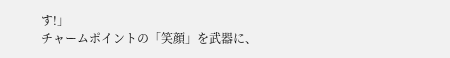す!」
チャームポイントの「笑顔」を武器に、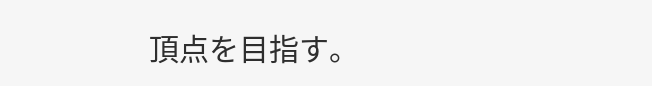頂点を目指す。